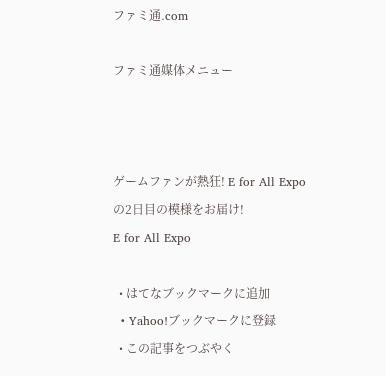ファミ通.com

ファミ通媒体メニュー



ゲームファンが熱狂! E for All Expoの2日目の模様をお届け!
E for All Expo

  • はてなブックマークに追加
  • Yahoo!ブックマークに登録
  • この記事をつぶやく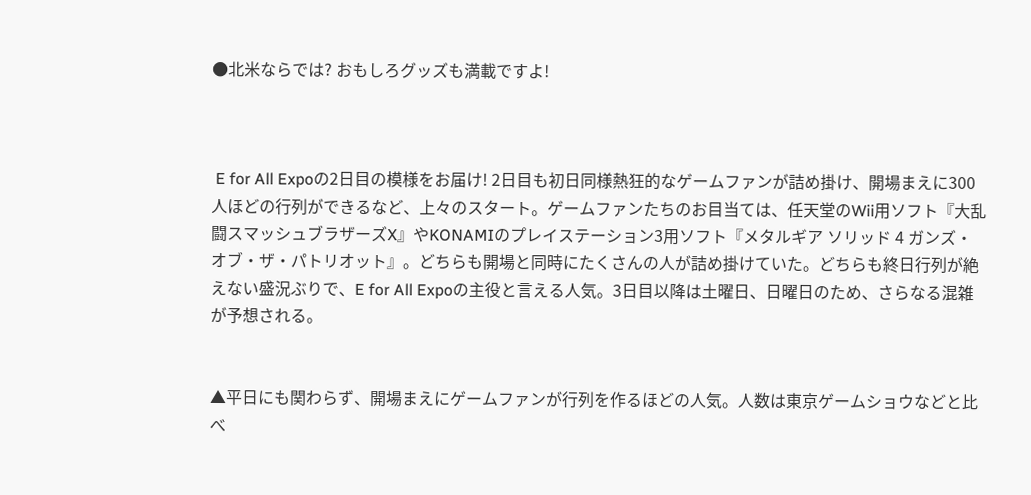●北米ならでは? おもしろグッズも満載ですよ!



 E for All Expoの2日目の模様をお届け! 2日目も初日同様熱狂的なゲームファンが詰め掛け、開場まえに300人ほどの行列ができるなど、上々のスタート。ゲームファンたちのお目当ては、任天堂のWii用ソフト『大乱闘スマッシュブラザーズX』やKONAMIのプレイステーション3用ソフト『メタルギア ソリッド 4 ガンズ・オブ・ザ・パトリオット』。どちらも開場と同時にたくさんの人が詰め掛けていた。どちらも終日行列が絶えない盛況ぶりで、E for All Expoの主役と言える人気。3日目以降は土曜日、日曜日のため、さらなる混雑が予想される。


▲平日にも関わらず、開場まえにゲームファンが行列を作るほどの人気。人数は東京ゲームショウなどと比べ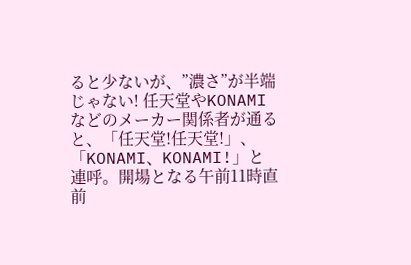ると少ないが、”濃さ”が半端じゃない! 任天堂やKONAMIなどのメーカー関係者が通ると、「任天堂!任天堂!」、「KONAMI、KONAMI!」と連呼。開場となる午前11時直前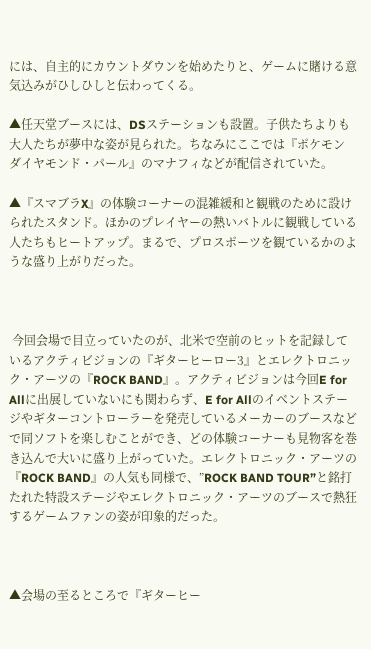には、自主的にカウントダウンを始めたりと、ゲームに賭ける意気込みがひしひしと伝わってくる。

▲任天堂ブースには、DSステーションも設置。子供たちよりも大人たちが夢中な姿が見られた。ちなみにここでは『ポケモン ダイヤモンド・パール』のマナフィなどが配信されていた。

▲『スマブラX』の体験コーナーの混雑緩和と観戦のために設けられたスタンド。ほかのプレイヤーの熱いバトルに観戦している人たちもヒートアップ。まるで、プロスポーツを観ているかのような盛り上がりだった。



 今回会場で目立っていたのが、北米で空前のヒットを記録しているアクティビジョンの『ギターヒーロー3』とエレクトロニック・アーツの『ROCK BAND』。アクティビジョンは今回E for Allに出展していないにも関わらず、E for Allのイベントステージやギターコントローラーを発売しているメーカーのブースなどで同ソフトを楽しむことができ、どの体験コーナーも見物客を巻き込んで大いに盛り上がっていた。エレクトロニック・アーツの『ROCK BAND』の人気も同様で、”ROCK BAND TOUR”と銘打たれた特設ステージやエレクトロニック・アーツのブースで熱狂するゲームファンの姿が印象的だった。



▲会場の至るところで『ギターヒー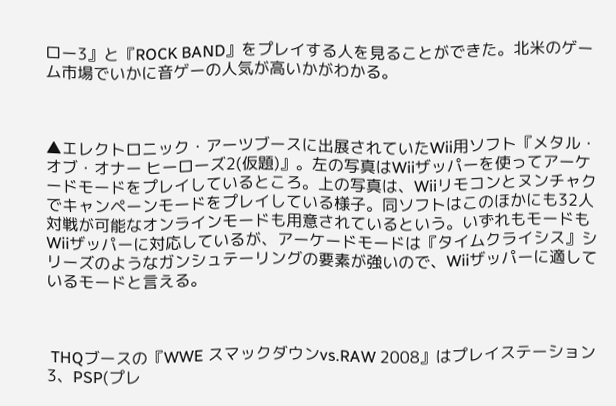ロー3』と『ROCK BAND』をプレイする人を見ることができた。北米のゲーム市場でいかに音ゲーの人気が高いかがわかる。



▲エレクトロニック・アーツブースに出展されていたWii用ソフト『メタル・オブ・オナー ヒーローズ2(仮題)』。左の写真はWiiザッパーを使ってアーケードモードをプレイしているところ。上の写真は、Wiiリモコンとヌンチャクでキャンペーンモードをプレイしている様子。同ソフトはこのほかにも32人対戦が可能なオンラインモードも用意されているという。いずれもモードもWiiザッパーに対応しているが、アーケードモードは『タイムクライシス』シリーズのようなガンシュテーリングの要素が強いので、Wiiザッパーに適しているモードと言える。



 THQブースの『WWE スマックダウンvs.RAW 2008』はプレイステーション3、PSP(プレ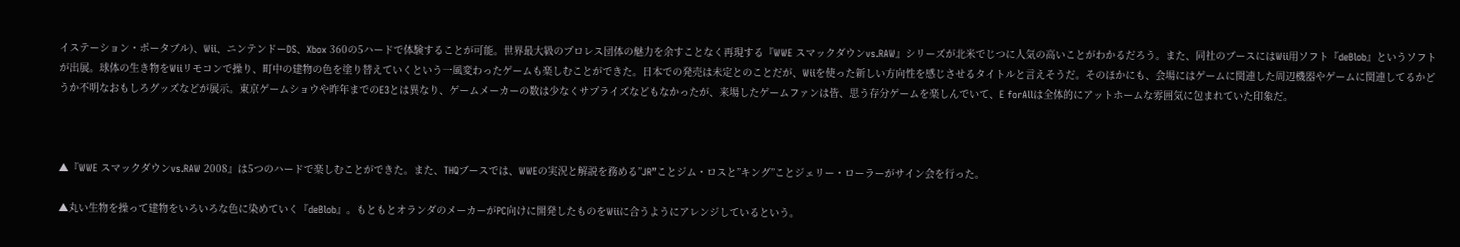イステーション・ポータブル)、Wii、ニンテンドーDS、Xbox 360の5ハードで体験することが可能。世界最大級のプロレス団体の魅力を余すことなく再現する『WWE スマックダウンvs.RAW』シリーズが北米でじつに人気の高いことがわかるだろう。また、同社のブースにはWii用ソフト『deBlob』というソフトが出展。球体の生き物をWiiリモコンで操り、町中の建物の色を塗り替えていくという一風変わったゲームも楽しむことができた。日本での発売は未定とのことだが、Wiiを使った新しい方向性を感じさせるタイトルと言えそうだ。そのほかにも、会場にはゲームに関連した周辺機器やゲームに関連してるかどうか不明なおもしろグッズなどが展示。東京ゲームショウや昨年までのE3とは異なり、ゲームメーカーの数は少なくサプライズなどもなかったが、来場したゲームファンは皆、思う存分ゲームを楽しんでいて、E forAllは全体的にアットホームな雰囲気に包まれていた印象だ。



▲『WWE スマックダウンvs.RAW 2008』は5つのハードで楽しむことができた。また、THQブースでは、WWEの実況と解説を務める”JR”ことジム・ロスと”キング”ことジェリー・ローラーがサイン会を行った。

▲丸い生物を操って建物をいろいろな色に染めていく『deBlob』。もともとオランダのメーカーがPC向けに開発したものをWiiに合うようにアレンジしているという。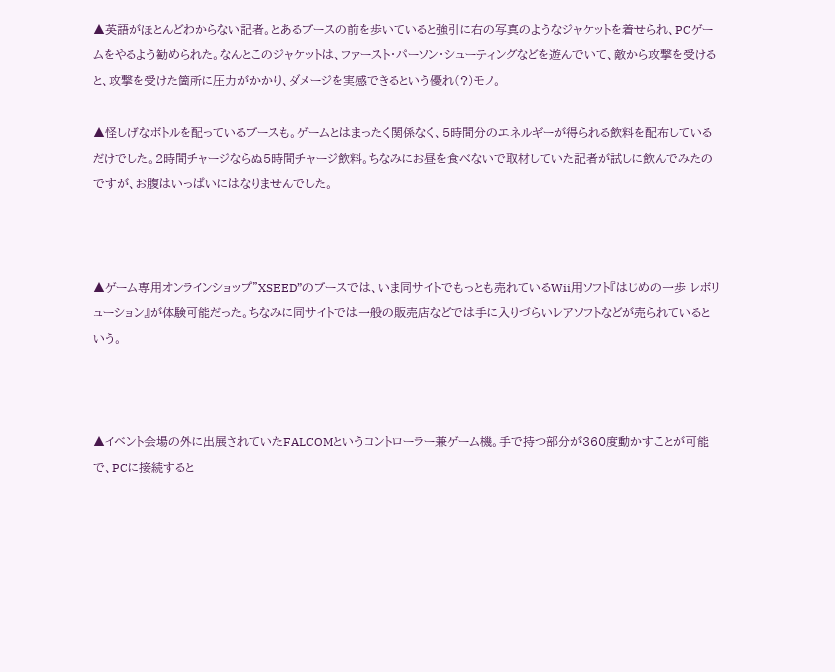▲英語がほとんどわからない記者。とあるブースの前を歩いていると強引に右の写真のようなジャケットを着せられ、PCゲームをやるよう勧められた。なんとこのジャケットは、ファースト・パーソン・シューティングなどを遊んでいて、敵から攻撃を受けると、攻撃を受けた箇所に圧力がかかり、ダメージを実感できるという優れ(?)モノ。

▲怪しげなボトルを配っているブースも。ゲームとはまったく関係なく、5時間分のエネルギーが得られる飲料を配布しているだけでした。2時間チャージならぬ5時間チャージ飲料。ちなみにお昼を食べないで取材していた記者が試しに飲んでみたのですが、お腹はいっぱいにはなりませんでした。



▲ゲーム専用オンラインショップ”XSEED”のブースでは、いま同サイトでもっとも売れているWii用ソフト『はじめの一歩 レボリューション』が体験可能だった。ちなみに同サイトでは一般の販売店などでは手に入りづらいレアソフトなどが売られているという。



▲イベント会場の外に出展されていたFALCOMというコントローラー兼ゲーム機。手で持つ部分が360度動かすことが可能で、PCに接続すると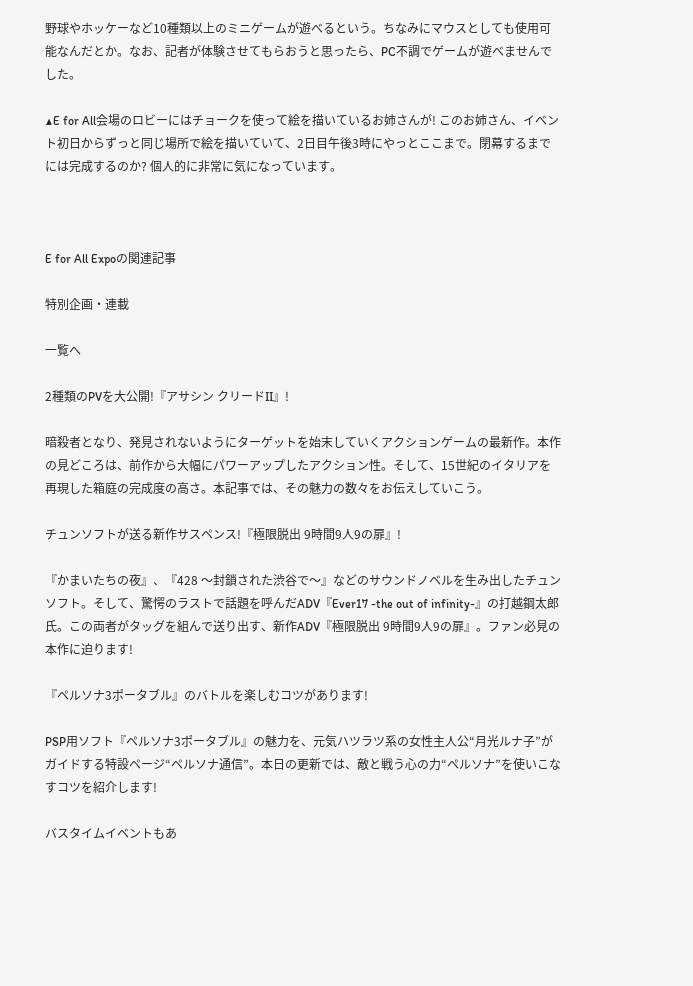野球やホッケーなど10種類以上のミニゲームが遊べるという。ちなみにマウスとしても使用可能なんだとか。なお、記者が体験させてもらおうと思ったら、PC不調でゲームが遊べませんでした。

▲E for All会場のロビーにはチョークを使って絵を描いているお姉さんが! このお姉さん、イベント初日からずっと同じ場所で絵を描いていて、2日目午後3時にやっとここまで。閉幕するまでには完成するのか? 個人的に非常に気になっています。



E for All Expoの関連記事

特別企画・連載

一覧へ

2種類のPVを大公開!『アサシン クリードII』!

暗殺者となり、発見されないようにターゲットを始末していくアクションゲームの最新作。本作の見どころは、前作から大幅にパワーアップしたアクション性。そして、15世紀のイタリアを再現した箱庭の完成度の高さ。本記事では、その魅力の数々をお伝えしていこう。

チュンソフトが送る新作サスペンス!『極限脱出 9時間9人9の扉』!

『かまいたちの夜』、『428 〜封鎖された渋谷で〜』などのサウンドノベルを生み出したチュンソフト。そして、驚愕のラストで話題を呼んだADV『Ever17 -the out of infinity-』の打越鋼太郎氏。この両者がタッグを組んで送り出す、新作ADV『極限脱出 9時間9人9の扉』。ファン必見の本作に迫ります!

『ペルソナ3ポータブル』のバトルを楽しむコツがあります!

PSP用ソフト『ペルソナ3ポータブル』の魅力を、元気ハツラツ系の女性主人公“月光ルナ子”がガイドする特設ページ“ペルソナ通信”。本日の更新では、敵と戦う心の力“ペルソナ”を使いこなすコツを紹介します!

バスタイムイベントもあ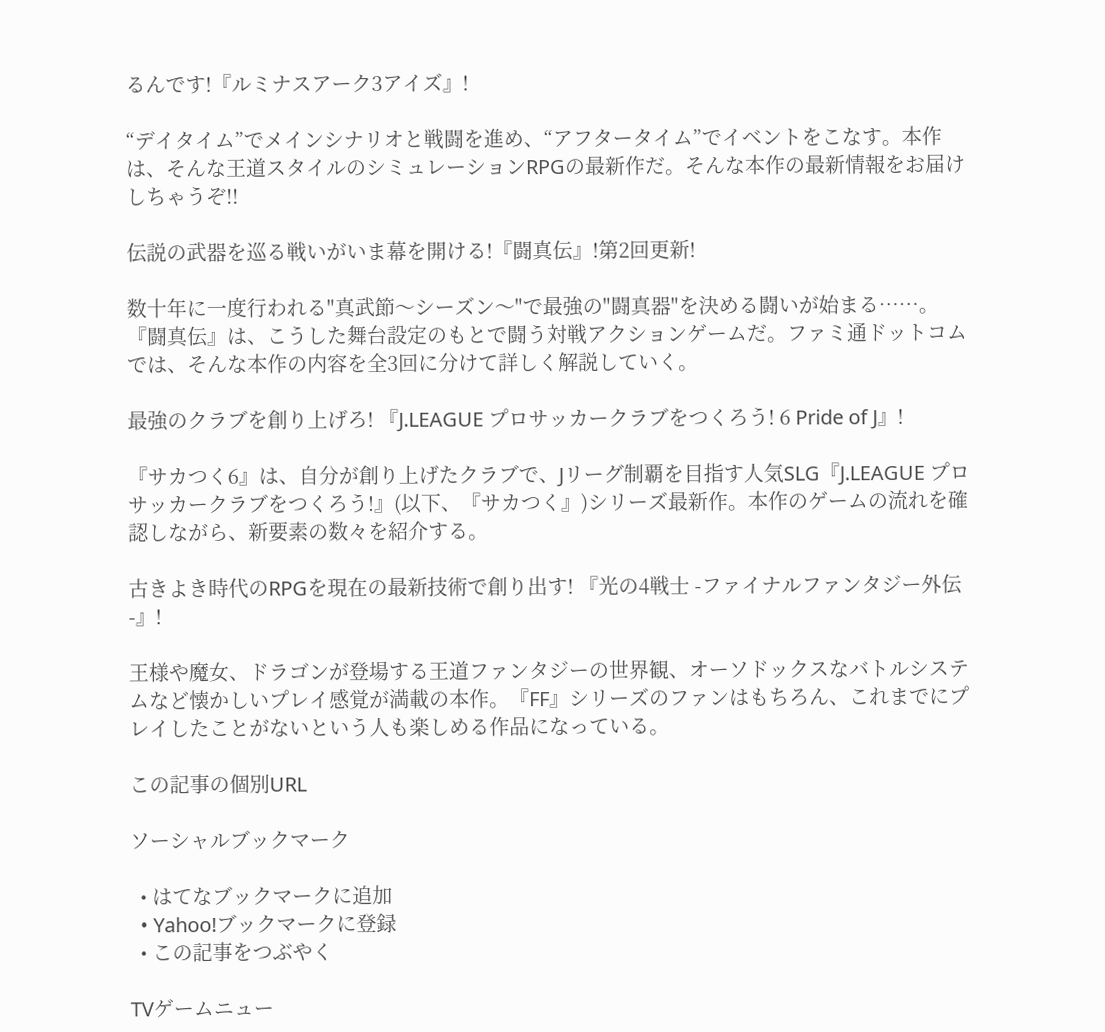るんです!『ルミナスアーク3アイズ』!

“デイタイム”でメインシナリオと戦闘を進め、“アフタータイム”でイベントをこなす。本作は、そんな王道スタイルのシミュレーションRPGの最新作だ。そんな本作の最新情報をお届けしちゃうぞ!!

伝説の武器を巡る戦いがいま幕を開ける!『闘真伝』!第2回更新!

数十年に一度行われる"真武節〜シーズン〜"で最強の"闘真器"を決める闘いが始まる……。『闘真伝』は、こうした舞台設定のもとで闘う対戦アクションゲームだ。ファミ通ドットコムでは、そんな本作の内容を全3回に分けて詳しく解説していく。

最強のクラブを創り上げろ! 『J.LEAGUE プロサッカークラブをつくろう! 6 Pride of J』!

『サカつく6』は、自分が創り上げたクラブで、Jリーグ制覇を目指す人気SLG『J.LEAGUE プロサッカークラブをつくろう!』(以下、『サカつく』)シリーズ最新作。本作のゲームの流れを確認しながら、新要素の数々を紹介する。

古きよき時代のRPGを現在の最新技術で創り出す! 『光の4戦士 -ファイナルファンタジー外伝-』!

王様や魔女、ドラゴンが登場する王道ファンタジーの世界観、オーソドックスなバトルシステムなど懐かしいプレイ感覚が満載の本作。『FF』シリーズのファンはもちろん、これまでにプレイしたことがないという人も楽しめる作品になっている。

この記事の個別URL

ソーシャルブックマーク

  • はてなブックマークに追加
  • Yahoo!ブックマークに登録
  • この記事をつぶやく

TVゲームニュー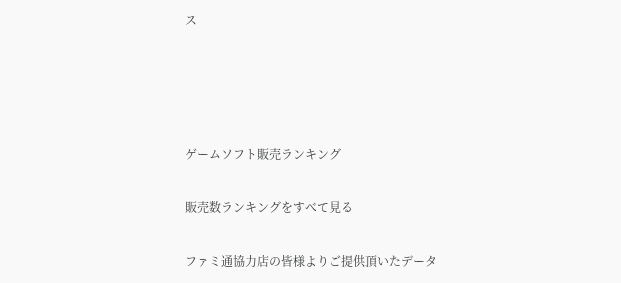ス




ゲームソフト販売ランキング

販売数ランキングをすべて見る

ファミ通協力店の皆様よりご提供頂いたデータ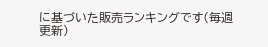に基づいた販売ランキングです(毎週更新)